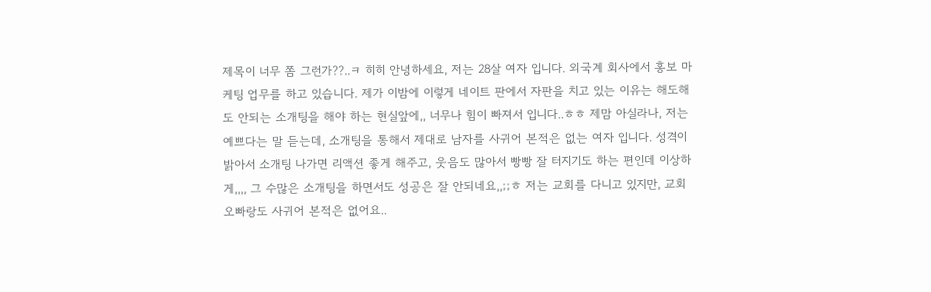제목이 너무 쫌 그런가??..ㅋ 히히 안녕하세요, 저는 28살 여자 입니다. 외국계 회사에서 홍보 마케팅 업무를 하고 있습니다. 제가 이밤에 이렇게 네이트 판에서 자판을 치고 있는 이유는 해도해도 안되는 소개팅을 해야 하는 현실앞에,, 너무나 힘이 빠져서 입니다..ㅎㅎ 제맘 아실라나, 저는 예쁘다는 말 듣는데, 소개팅을 통해서 제대로 남자를 사귀어 본적은 없는 여자 입니다. 성격이 밝아서 소개팅 나가면 리액션 좋게 해주고, 웃음도 많아서 빵빵 잘 터지기도 하는 편인데 이상하게,,,, 그 수많은 소개팅을 하면서도 성공은 잘 안되네요,,;;ㅎ 저는 교회를 다니고 있지만, 교회오빠랑도 사귀어 본적은 없어요..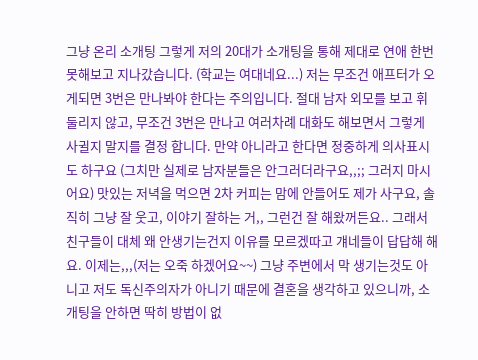그냥 온리 소개팅 그렇게 저의 20대가 소개팅을 통해 제대로 연애 한번 못해보고 지나갔습니다. (학교는 여대네요...) 저는 무조건 애프터가 오게되면 3번은 만나봐야 한다는 주의입니다. 절대 남자 외모를 보고 휘둘리지 않고, 무조건 3번은 만나고 여러차례 대화도 해보면서 그렇게 사귈지 말지를 결정 합니다. 만약 아니라고 한다면 정중하게 의사표시도 하구요 (그치만 실제로 남자분들은 안그러더라구요,,;; 그러지 마시어요) 맛있는 저녁을 먹으면 2차 커피는 맘에 안들어도 제가 사구요, 솔직히 그냥 잘 웃고, 이야기 잘하는 거,, 그런건 잘 해왔꺼든요.. 그래서 친구들이 대체 왜 안생기는건지 이유를 모르겠따고 걔네들이 답답해 해요. 이제는,,,(저는 오죽 하겠어요~~) 그냥 주변에서 막 생기는것도 아니고 저도 독신주의자가 아니기 때문에 결혼을 생각하고 있으니까, 소개팅을 안하면 딱히 방법이 없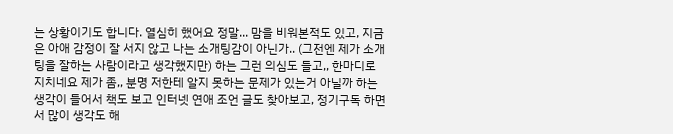는 상황이기도 합니다. 열심히 했어요 정말... 맘을 비워본적도 있고, 지금은 아애 감정이 잘 서지 않고 나는 소개팅감이 아닌가.. (그전엔 제가 소개팅을 잘하는 사람이라고 생각했지만) 하는 그런 의심도 들고,, 한마디로 지치네요 제가 좀,, 분명 저한테 알지 못하는 문제가 있는거 아닐까 하는 생각이 들어서 책도 보고 인터넷 연애 조언 글도 찾아보고, 정기구독 하면서 많이 생각도 해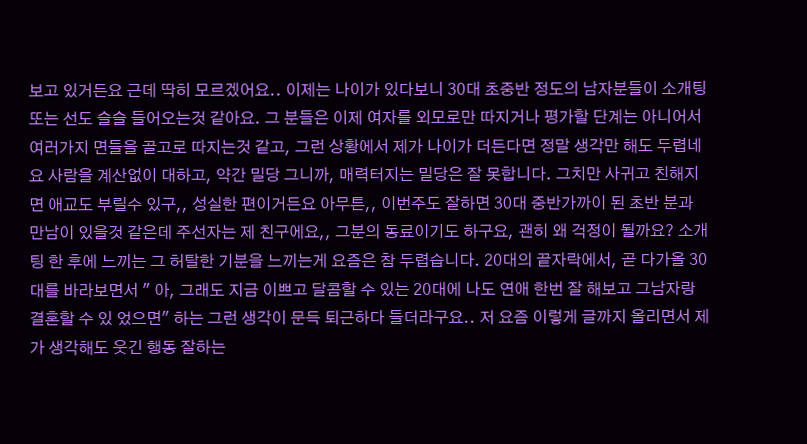보고 있거든요 근데 딱히 모르겠어요.. 이제는 나이가 있다보니 30대 초중반 정도의 남자분들이 소개팅 또는 선도 슬슬 들어오는것 같아요. 그 분들은 이제 여자를 외모로만 따지거나 평가할 단계는 아니어서 여러가지 면들을 골고로 따지는것 같고, 그런 상황에서 제가 나이가 더든다면 정말 생각만 해도 두렵네요 사람을 계산없이 대하고, 약간 밀당 그니까, 매력터지는 밀당은 잘 못합니다. 그치만 사귀고 친해지면 애교도 부릴수 있구,, 성실한 편이거든요 아무튼,, 이번주도 잘하면 30대 중반가까이 된 초반 분과 만남이 있을것 같은데 주선자는 제 친구에요,, 그분의 동료이기도 하구요, 괜히 왜 걱정이 될까요? 소개팅 한 후에 느끼는 그 허탈한 기분을 느끼는게 요즘은 참 두렵습니다. 20대의 끝자락에서, 곧 다가올 30대를 바라보면서 " 아, 그래도 지금 이쁘고 달콤할 수 있는 20대에 나도 연애 한번 잘 해보고 그남자랑 결혼할 수 있 었으면" 하는 그런 생각이 문득 퇴근하다 들더라구요.. 저 요즘 이렇게 글까지 올리면서 제가 생각해도 웃긴 행동 잘하는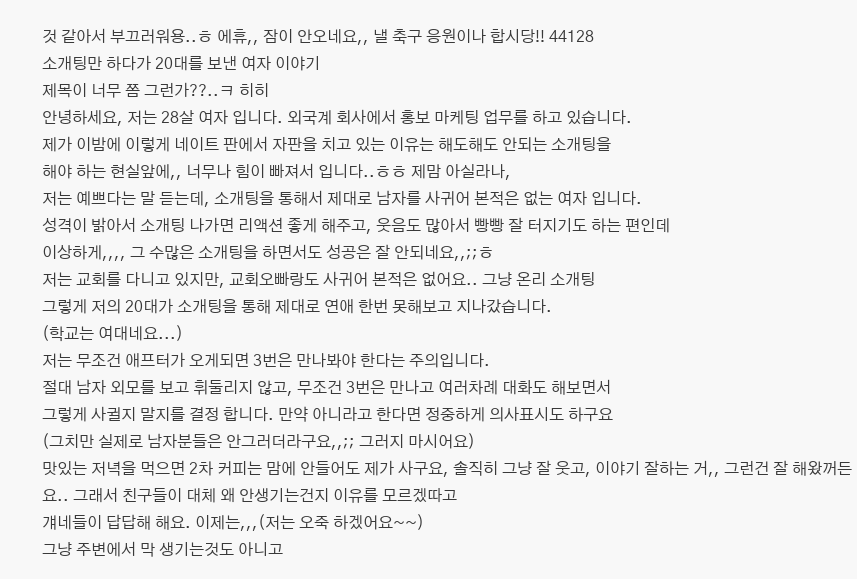것 같아서 부끄러워용..ㅎ 에휴,, 잠이 안오네요,, 낼 축구 응원이나 합시당!! 44128
소개팅만 하다가 20대를 보낸 여자 이야기
제목이 너무 쫌 그런가??..ㅋ 히히
안녕하세요, 저는 28살 여자 입니다. 외국계 회사에서 홍보 마케팅 업무를 하고 있습니다.
제가 이밤에 이렇게 네이트 판에서 자판을 치고 있는 이유는 해도해도 안되는 소개팅을
해야 하는 현실앞에,, 너무나 힘이 빠져서 입니다..ㅎㅎ 제맘 아실라나,
저는 예쁘다는 말 듣는데, 소개팅을 통해서 제대로 남자를 사귀어 본적은 없는 여자 입니다.
성격이 밝아서 소개팅 나가면 리액션 좋게 해주고, 웃음도 많아서 빵빵 잘 터지기도 하는 편인데
이상하게,,,, 그 수많은 소개팅을 하면서도 성공은 잘 안되네요,,;;ㅎ
저는 교회를 다니고 있지만, 교회오빠랑도 사귀어 본적은 없어요.. 그냥 온리 소개팅
그렇게 저의 20대가 소개팅을 통해 제대로 연애 한번 못해보고 지나갔습니다.
(학교는 여대네요...)
저는 무조건 애프터가 오게되면 3번은 만나봐야 한다는 주의입니다.
절대 남자 외모를 보고 휘둘리지 않고, 무조건 3번은 만나고 여러차례 대화도 해보면서
그렇게 사귈지 말지를 결정 합니다. 만약 아니라고 한다면 정중하게 의사표시도 하구요
(그치만 실제로 남자분들은 안그러더라구요,,;; 그러지 마시어요)
맛있는 저녁을 먹으면 2차 커피는 맘에 안들어도 제가 사구요, 솔직히 그냥 잘 웃고, 이야기 잘하는 거,, 그런건 잘 해왔꺼든요.. 그래서 친구들이 대체 왜 안생기는건지 이유를 모르겠따고
걔네들이 답답해 해요. 이제는,,,(저는 오죽 하겠어요~~)
그냥 주변에서 막 생기는것도 아니고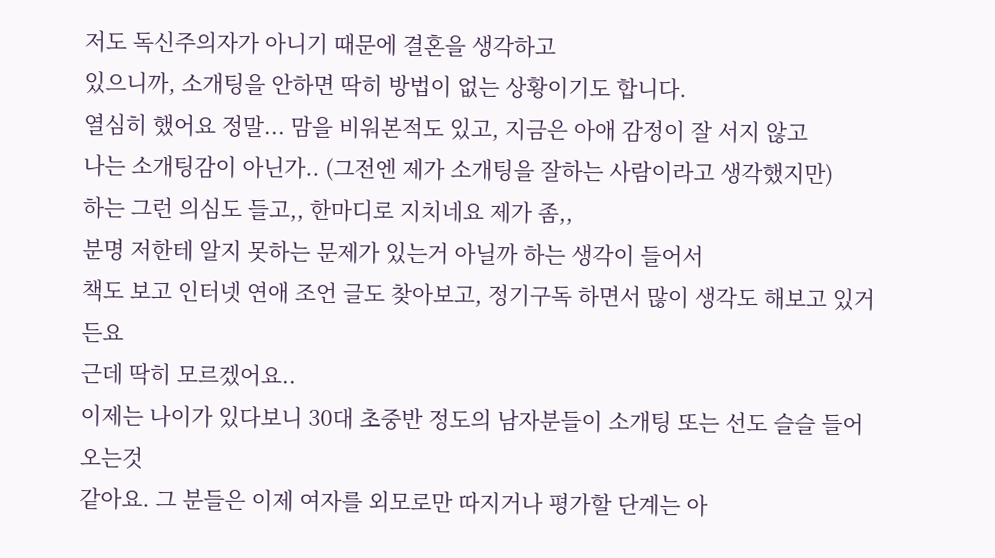저도 독신주의자가 아니기 때문에 결혼을 생각하고
있으니까, 소개팅을 안하면 딱히 방법이 없는 상황이기도 합니다.
열심히 했어요 정말... 맘을 비워본적도 있고, 지금은 아애 감정이 잘 서지 않고
나는 소개팅감이 아닌가.. (그전엔 제가 소개팅을 잘하는 사람이라고 생각했지만)
하는 그런 의심도 들고,, 한마디로 지치네요 제가 좀,,
분명 저한테 알지 못하는 문제가 있는거 아닐까 하는 생각이 들어서
책도 보고 인터넷 연애 조언 글도 찾아보고, 정기구독 하면서 많이 생각도 해보고 있거든요
근데 딱히 모르겠어요..
이제는 나이가 있다보니 30대 초중반 정도의 남자분들이 소개팅 또는 선도 슬슬 들어오는것
같아요. 그 분들은 이제 여자를 외모로만 따지거나 평가할 단계는 아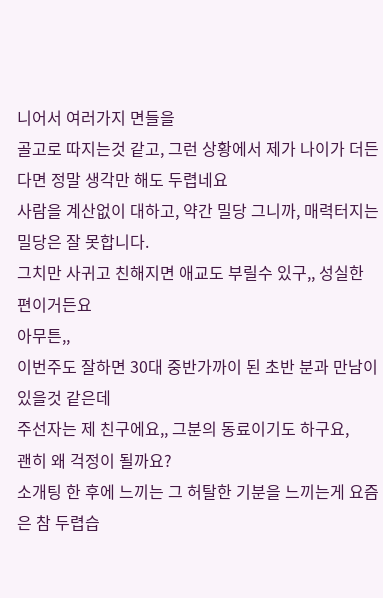니어서 여러가지 면들을
골고로 따지는것 같고, 그런 상황에서 제가 나이가 더든다면 정말 생각만 해도 두렵네요
사람을 계산없이 대하고, 약간 밀당 그니까, 매력터지는 밀당은 잘 못합니다.
그치만 사귀고 친해지면 애교도 부릴수 있구,, 성실한 편이거든요
아무튼,,
이번주도 잘하면 30대 중반가까이 된 초반 분과 만남이 있을것 같은데
주선자는 제 친구에요,, 그분의 동료이기도 하구요,
괜히 왜 걱정이 될까요?
소개팅 한 후에 느끼는 그 허탈한 기분을 느끼는게 요즘은 참 두렵습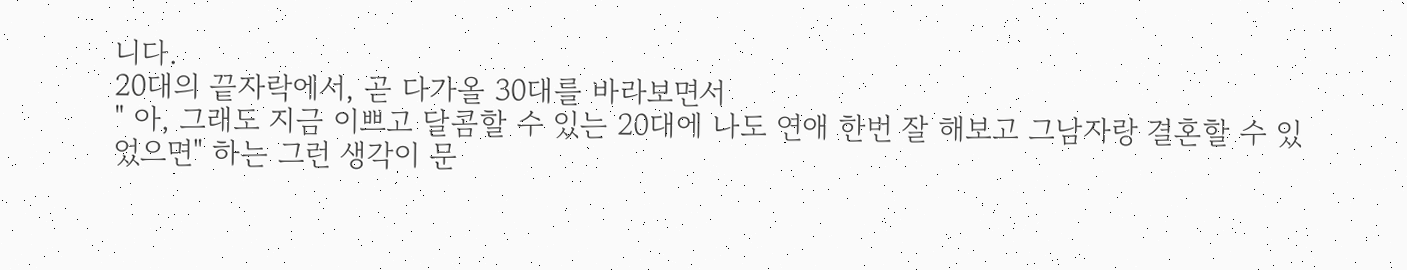니다.
20대의 끝자락에서, 곧 다가올 30대를 바라보면서
" 아, 그래도 지금 이쁘고 달콤할 수 있는 20대에 나도 연애 한번 잘 해보고 그남자랑 결혼할 수 있
었으면" 하는 그런 생각이 문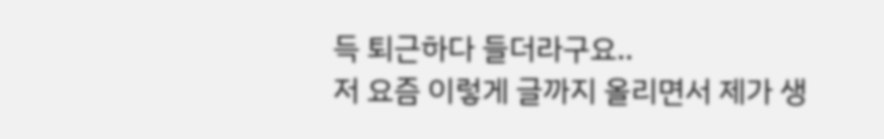득 퇴근하다 들더라구요..
저 요즘 이렇게 글까지 올리면서 제가 생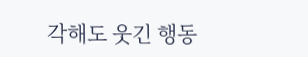각해도 웃긴 행동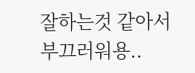잘하는것 같아서 부끄러워용..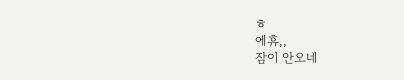ㅎ
에휴,,
잠이 안오네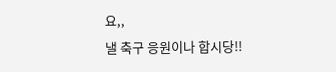요,,
낼 축구 응원이나 합시당!!